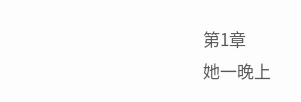第1章
她一晚上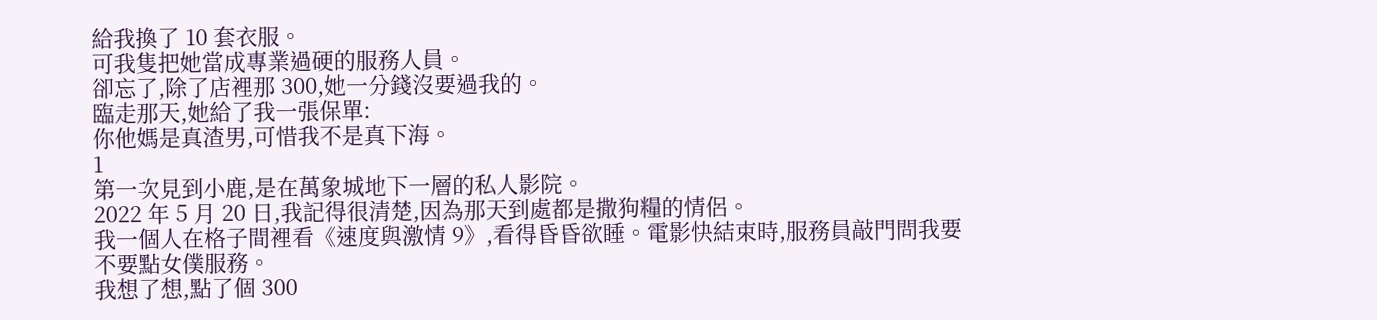給我換了 10 套衣服。
可我隻把她當成專業過硬的服務人員。
卻忘了,除了店裡那 300,她一分錢沒要過我的。
臨走那天,她給了我一張保單:
你他媽是真渣男,可惜我不是真下海。
1
第一次見到小鹿,是在萬象城地下一層的私人影院。
2022 年 5 月 20 日,我記得很清楚,因為那天到處都是撒狗糧的情侶。
我一個人在格子間裡看《速度與激情 9》,看得昏昏欲睡。電影快結束時,服務員敲門問我要不要點女僕服務。
我想了想,點了個 300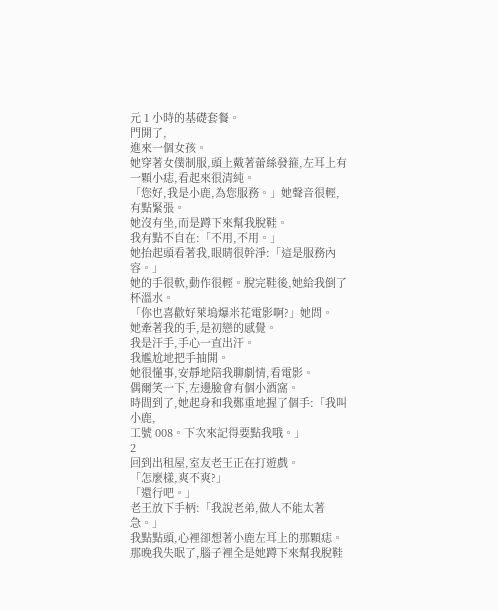元 1 小時的基礎套餐。
門開了,
進來一個女孩。
她穿著女僕制服,頭上戴著蕾絲發箍,左耳上有一顆小痣,看起來很清純。
「您好,我是小鹿,為您服務。」她聲音很輕,有點緊張。
她沒有坐,而是蹲下來幫我脫鞋。
我有點不自在:「不用,不用。」
她抬起頭看著我,眼睛很幹淨:「這是服務內容。」
她的手很軟,動作很輕。脫完鞋後,她給我倒了杯溫水。
「你也喜歡好萊塢爆米花電影啊?」她問。
她牽著我的手,是初戀的感覺。
我是汗手,手心一直出汗。
我尷尬地把手抽開。
她很懂事,安靜地陪我聊劇情,看電影。
偶爾笑一下,左邊臉會有個小酒窩。
時間到了,她起身和我鄭重地握了個手:「我叫小鹿,
工號 008。下次來記得要點我哦。」
2
回到出租屋,室友老王正在打遊戲。
「怎麼樣,爽不爽?」
「還行吧。」
老王放下手柄:「我說老弟,做人不能太著急。」
我點點頭,心裡卻想著小鹿左耳上的那顆痣。
那晚我失眠了,腦子裡全是她蹲下來幫我脫鞋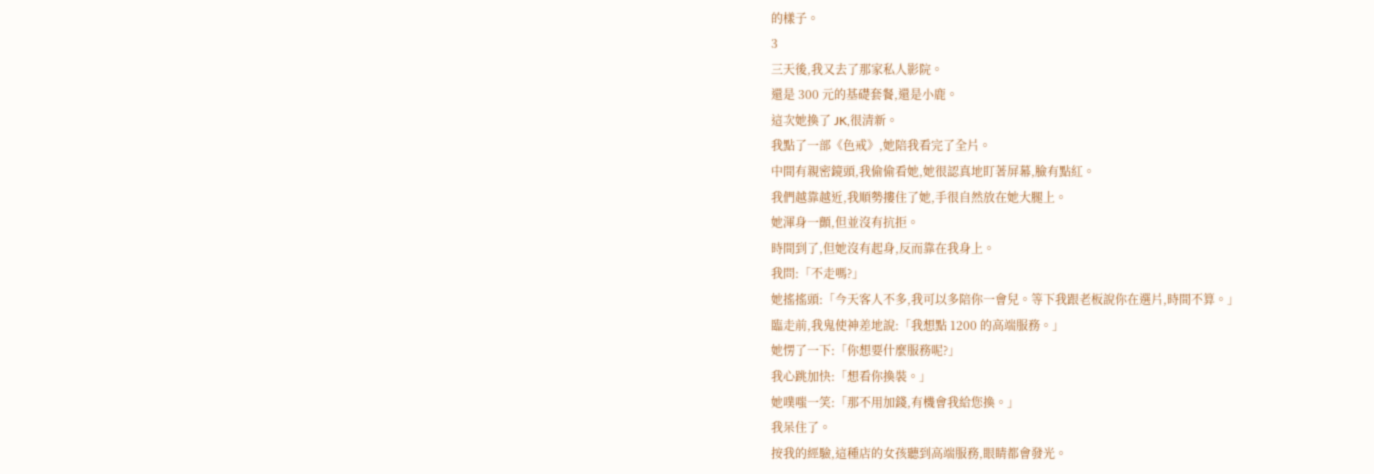的樣子。
3
三天後,我又去了那家私人影院。
還是 300 元的基礎套餐,還是小鹿。
這次她換了 JK,很清新。
我點了一部《色戒》,她陪我看完了全片。
中間有親密鏡頭,我偷偷看她,她很認真地盯著屏幕,臉有點紅。
我們越靠越近,我順勢摟住了她,手很自然放在她大腿上。
她渾身一顫,但並沒有抗拒。
時間到了,但她沒有起身,反而靠在我身上。
我問:「不走嗎?」
她搖搖頭:「今天客人不多,我可以多陪你一會兒。等下我跟老板說你在選片,時間不算。」
臨走前,我鬼使神差地說:「我想點 1200 的高端服務。」
她愣了一下:「你想要什麼服務呢?」
我心跳加快:「想看你換裝。」
她噗嗤一笑:「那不用加錢,有機會我給您換。」
我呆住了。
按我的經驗,這種店的女孩聽到高端服務,眼睛都會發光。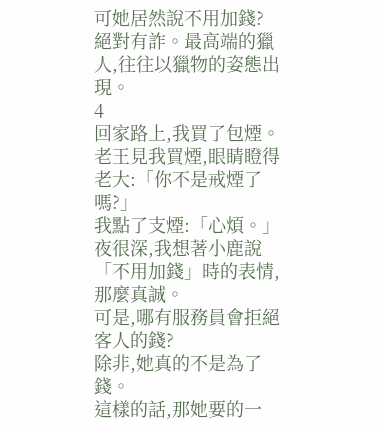可她居然說不用加錢?
絕對有詐。最高端的獵人,往往以獵物的姿態出現。
4
回家路上,我買了包煙。
老王見我買煙,眼睛瞪得老大:「你不是戒煙了嗎?」
我點了支煙:「心煩。」
夜很深,我想著小鹿說「不用加錢」時的表情,那麼真誠。
可是,哪有服務員會拒絕客人的錢?
除非,她真的不是為了錢。
這樣的話,那她要的一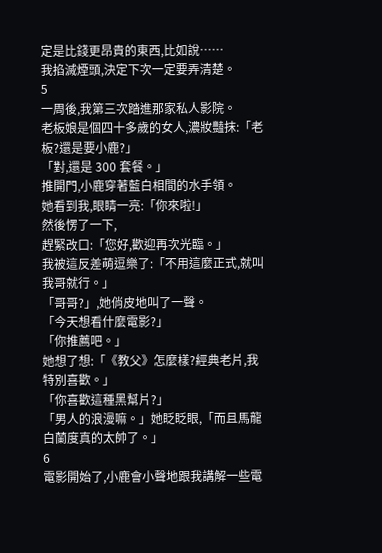定是比錢更昂貴的東西,比如說……
我掐滅煙頭,決定下次一定要弄清楚。
5
一周後,我第三次踏進那家私人影院。
老板娘是個四十多歲的女人,濃妝豔抹:「老板?還是要小鹿?」
「對,還是 300 套餐。」
推開門,小鹿穿著藍白相間的水手領。
她看到我,眼睛一亮:「你來啦!」
然後愣了一下,
趕緊改口:「您好,歡迎再次光臨。」
我被這反差萌逗樂了:「不用這麼正式,就叫我哥就行。」
「哥哥?」,她俏皮地叫了一聲。
「今天想看什麼電影?」
「你推薦吧。」
她想了想:「《教父》怎麼樣?經典老片,我特別喜歡。」
「你喜歡這種黑幫片?」
「男人的浪漫嘛。」她眨眨眼,「而且馬龍白蘭度真的太帥了。」
6
電影開始了,小鹿會小聲地跟我講解一些電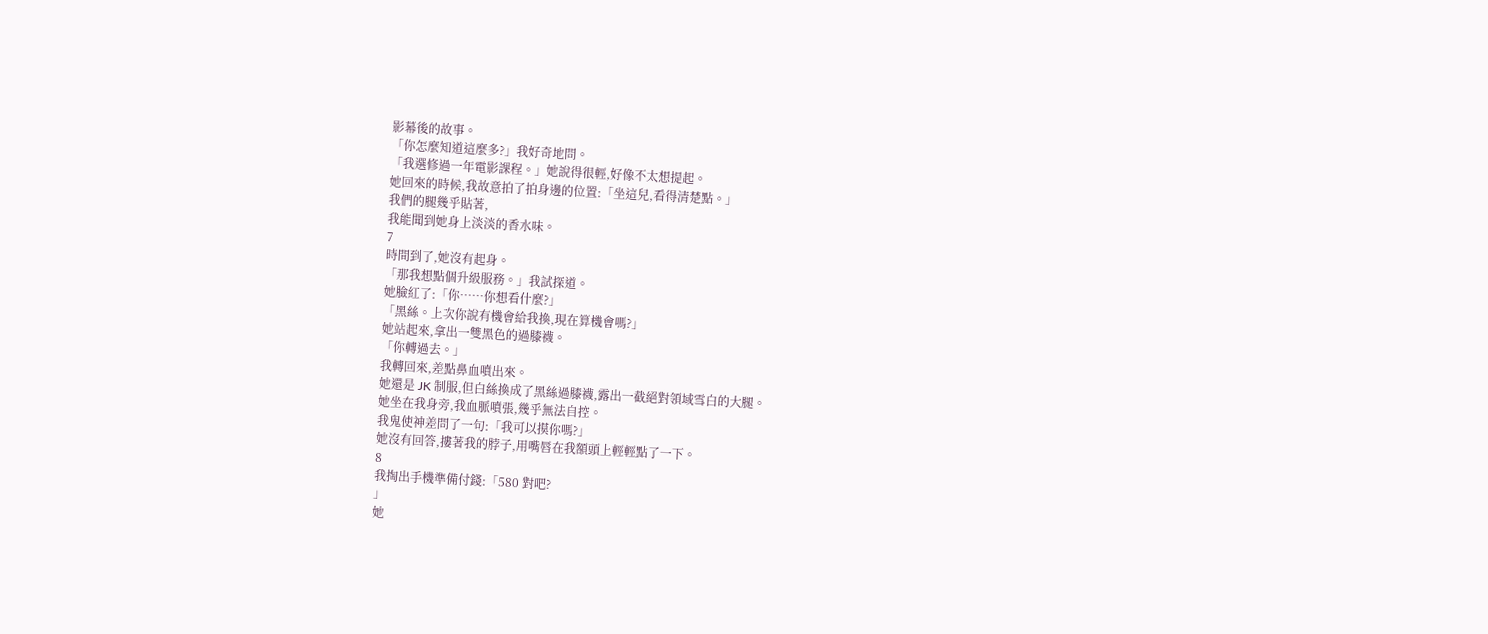影幕後的故事。
「你怎麼知道這麼多?」我好奇地問。
「我選修過一年電影課程。」她說得很輕,好像不太想提起。
她回來的時候,我故意拍了拍身邊的位置:「坐這兒,看得清楚點。」
我們的腿幾乎貼著,
我能聞到她身上淡淡的香水味。
7
時間到了,她沒有起身。
「那我想點個升級服務。」我試探道。
她臉紅了:「你……你想看什麼?」
「黑絲。上次你說有機會給我換,現在算機會嗎?」
她站起來,拿出一雙黑色的過膝襪。
「你轉過去。」
我轉回來,差點鼻血噴出來。
她還是 JK 制服,但白絲換成了黑絲過膝襪,露出一截絕對領域雪白的大腿。
她坐在我身旁,我血脈噴張,幾乎無法自控。
我鬼使神差問了一句:「我可以摸你嗎?」
她沒有回答,摟著我的脖子,用嘴唇在我額頭上輕輕點了一下。
8
我掏出手機準備付錢:「580 對吧?
」
她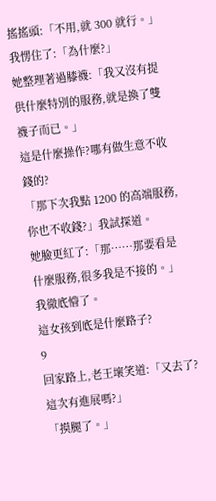搖搖頭:「不用,就 300 就行。」
我愣住了:「為什麼?」
她整理著過膝襪:「我又沒有提供什麼特別的服務,就是換了雙襪子而已。」
這是什麼操作?哪有做生意不收錢的?
「那下次我點 1200 的高端服務,你也不收錢?」我試探道。
她臉更紅了:「那……那要看是什麼服務,很多我是不接的。」
我徹底懵了。
這女孩到底是什麼路子?
9
回家路上,老王壞笑道:「又去了?這次有進展嗎?」
「摸腿了。」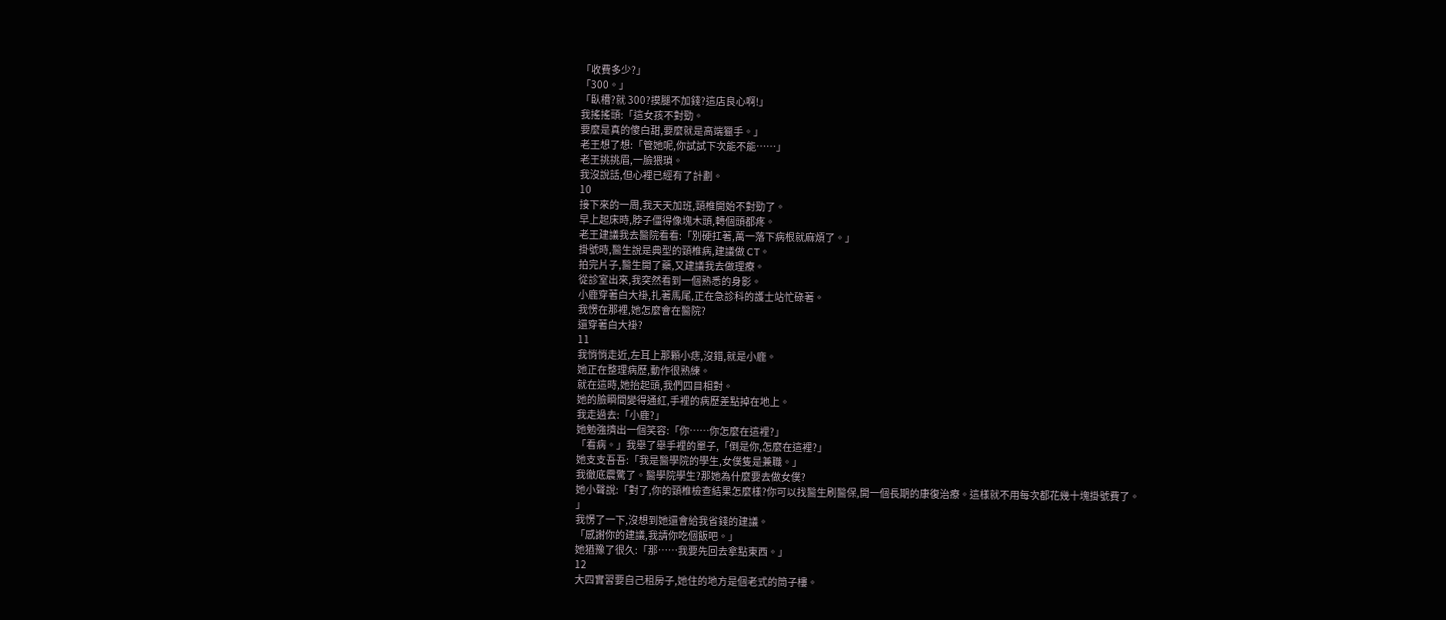「收費多少?」
「300。」
「臥槽?就 300?摸腿不加錢?這店良心啊!」
我搖搖頭:「這女孩不對勁。
要麼是真的傻白甜,要麼就是高端獵手。」
老王想了想:「管她呢,你試試下次能不能……」
老王挑挑眉,一臉猥瑣。
我沒說話,但心裡已經有了計劃。
10
接下來的一周,我天天加班,頸椎開始不對勁了。
早上起床時,脖子僵得像塊木頭,轉個頭都疼。
老王建議我去醫院看看:「別硬扛著,萬一落下病根就麻煩了。」
掛號時,醫生說是典型的頸椎病,建議做 CT。
拍完片子,醫生開了藥,又建議我去做理療。
從診室出來,我突然看到一個熟悉的身影。
小鹿穿著白大褂,扎著馬尾,正在急診科的護士站忙碌著。
我愣在那裡,她怎麼會在醫院?
還穿著白大褂?
11
我悄悄走近,左耳上那顆小痣,沒錯,就是小鹿。
她正在整理病歷,動作很熟練。
就在這時,她抬起頭,我們四目相對。
她的臉瞬間變得通紅,手裡的病歷差點掉在地上。
我走過去:「小鹿?」
她勉強擠出一個笑容:「你……你怎麼在這裡?」
「看病。」我舉了舉手裡的單子,「倒是你,怎麼在這裡?」
她支支吾吾:「我是醫學院的學生,女僕隻是兼職。」
我徹底震驚了。醫學院學生?那她為什麼要去做女僕?
她小聲說:「對了,你的頸椎檢查結果怎麼樣?你可以找醫生刷醫保,開一個長期的康復治療。這樣就不用每次都花幾十塊掛號費了。
」
我愣了一下,沒想到她還會給我省錢的建議。
「感謝你的建議,我請你吃個飯吧。」
她猶豫了很久:「那……我要先回去拿點東西。」
12
大四實習要自己租房子,她住的地方是個老式的筒子樓。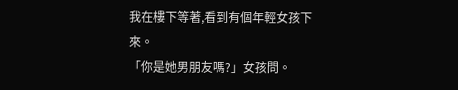我在樓下等著,看到有個年輕女孩下來。
「你是她男朋友嗎?」女孩問。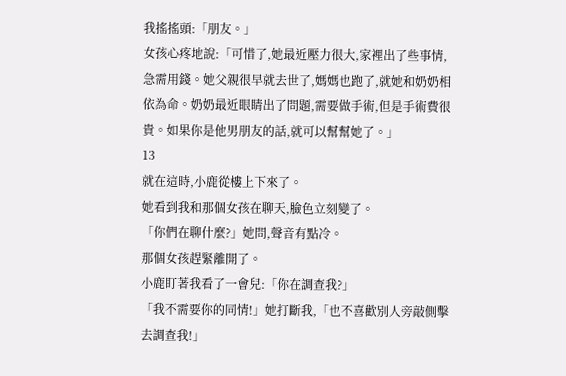我搖搖頭:「朋友。」
女孩心疼地說:「可惜了,她最近壓力很大,家裡出了些事情,急需用錢。她父親很早就去世了,媽媽也跑了,就她和奶奶相依為命。奶奶最近眼睛出了問題,需要做手術,但是手術費很貴。如果你是他男朋友的話,就可以幫幫她了。」
13
就在這時,小鹿從樓上下來了。
她看到我和那個女孩在聊天,臉色立刻變了。
「你們在聊什麼?」她問,聲音有點冷。
那個女孩趕緊離開了。
小鹿盯著我看了一會兒:「你在調查我?」
「我不需要你的同情!」她打斷我,「也不喜歡別人旁敲側擊去調查我!」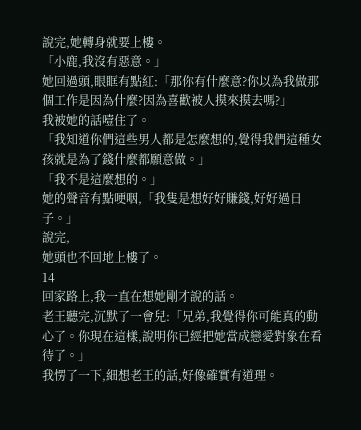說完,她轉身就要上樓。
「小鹿,我沒有惡意。」
她回過頭,眼眶有點紅:「那你有什麼意?你以為我做那個工作是因為什麼?因為喜歡被人摸來摸去嗎?」
我被她的話噎住了。
「我知道你們這些男人都是怎麼想的,覺得我們這種女孩就是為了錢什麼都願意做。」
「我不是這麼想的。」
她的聲音有點哽咽,「我隻是想好好賺錢,好好過日子。」
說完,
她頭也不回地上樓了。
14
回家路上,我一直在想她剛才說的話。
老王聽完,沉默了一會兒:「兄弟,我覺得你可能真的動心了。你現在這樣,說明你已經把她當成戀愛對象在看待了。」
我愣了一下,細想老王的話,好像確實有道理。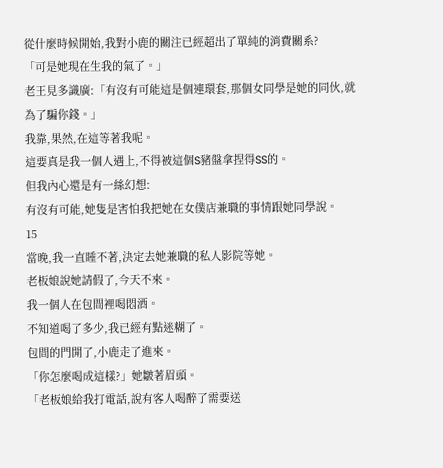從什麼時候開始,我對小鹿的關注已經超出了單純的消費關系?
「可是她現在生我的氣了。」
老王見多識廣:「有沒有可能這是個連環套,那個女同學是她的同伙,就為了騙你錢。」
我靠,果然,在這等著我呢。
這要真是我一個人遇上,不得被這個S豬盤拿捏得SS的。
但我內心還是有一絲幻想:
有沒有可能,她隻是害怕我把她在女僕店兼職的事情跟她同學說。
15
當晚,我一直睡不著,決定去她兼職的私人影院等她。
老板娘說她請假了,今天不來。
我一個人在包間裡喝悶酒。
不知道喝了多少,我已經有點迷糊了。
包間的門開了,小鹿走了進來。
「你怎麼喝成這樣?」她皺著眉頭。
「老板娘給我打電話,說有客人喝醉了需要送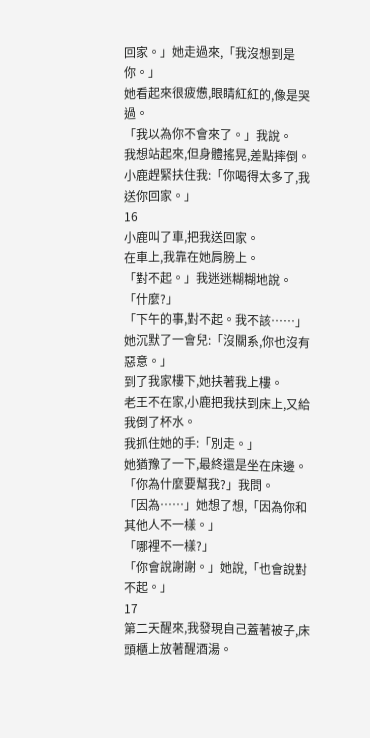回家。」她走過來,「我沒想到是你。」
她看起來很疲憊,眼睛紅紅的,像是哭過。
「我以為你不會來了。」我說。
我想站起來,但身體搖晃,差點摔倒。
小鹿趕緊扶住我:「你喝得太多了,我送你回家。」
16
小鹿叫了車,把我送回家。
在車上,我靠在她肩膀上。
「對不起。」我迷迷糊糊地說。
「什麼?」
「下午的事,對不起。我不該……」
她沉默了一會兒:「沒關系,你也沒有惡意。」
到了我家樓下,她扶著我上樓。
老王不在家,小鹿把我扶到床上,又給我倒了杯水。
我抓住她的手:「別走。」
她猶豫了一下,最終還是坐在床邊。
「你為什麼要幫我?」我問。
「因為……」她想了想,「因為你和其他人不一樣。」
「哪裡不一樣?」
「你會說謝謝。」她說,「也會說對不起。」
17
第二天醒來,我發現自己蓋著被子,床頭櫃上放著醒酒湯。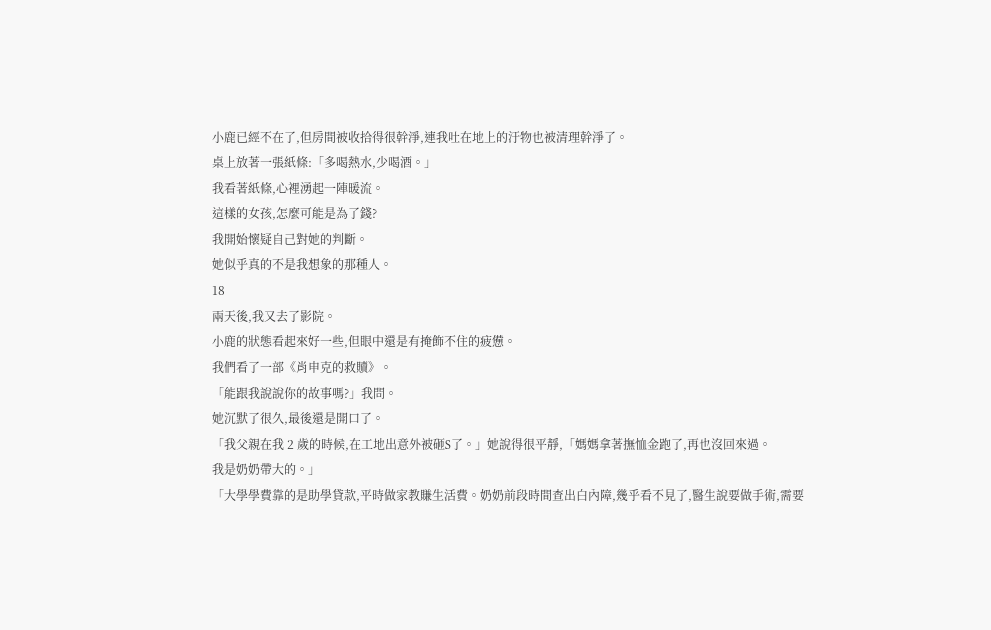小鹿已經不在了,但房間被收拾得很幹淨,連我吐在地上的汙物也被清理幹淨了。
桌上放著一張紙條:「多喝熱水,少喝酒。」
我看著紙條,心裡湧起一陣暖流。
這樣的女孩,怎麼可能是為了錢?
我開始懷疑自己對她的判斷。
她似乎真的不是我想象的那種人。
18
兩天後,我又去了影院。
小鹿的狀態看起來好一些,但眼中還是有掩飾不住的疲憊。
我們看了一部《肖申克的救贖》。
「能跟我說說你的故事嗎?」我問。
她沉默了很久,最後還是開口了。
「我父親在我 2 歲的時候,在工地出意外被砸S了。」她說得很平靜,「媽媽拿著撫恤金跑了,再也沒回來過。
我是奶奶帶大的。」
「大學學費靠的是助學貸款,平時做家教賺生活費。奶奶前段時間查出白內障,幾乎看不見了,醫生說要做手術,需要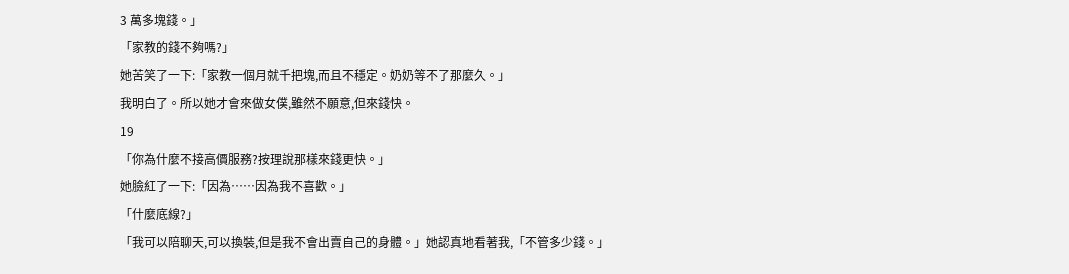3 萬多塊錢。」
「家教的錢不夠嗎?」
她苦笑了一下:「家教一個月就千把塊,而且不穩定。奶奶等不了那麼久。」
我明白了。所以她才會來做女僕,雖然不願意,但來錢快。
19
「你為什麼不接高價服務?按理說那樣來錢更快。」
她臉紅了一下:「因為……因為我不喜歡。」
「什麼底線?」
「我可以陪聊天,可以換裝,但是我不會出賣自己的身體。」她認真地看著我,「不管多少錢。」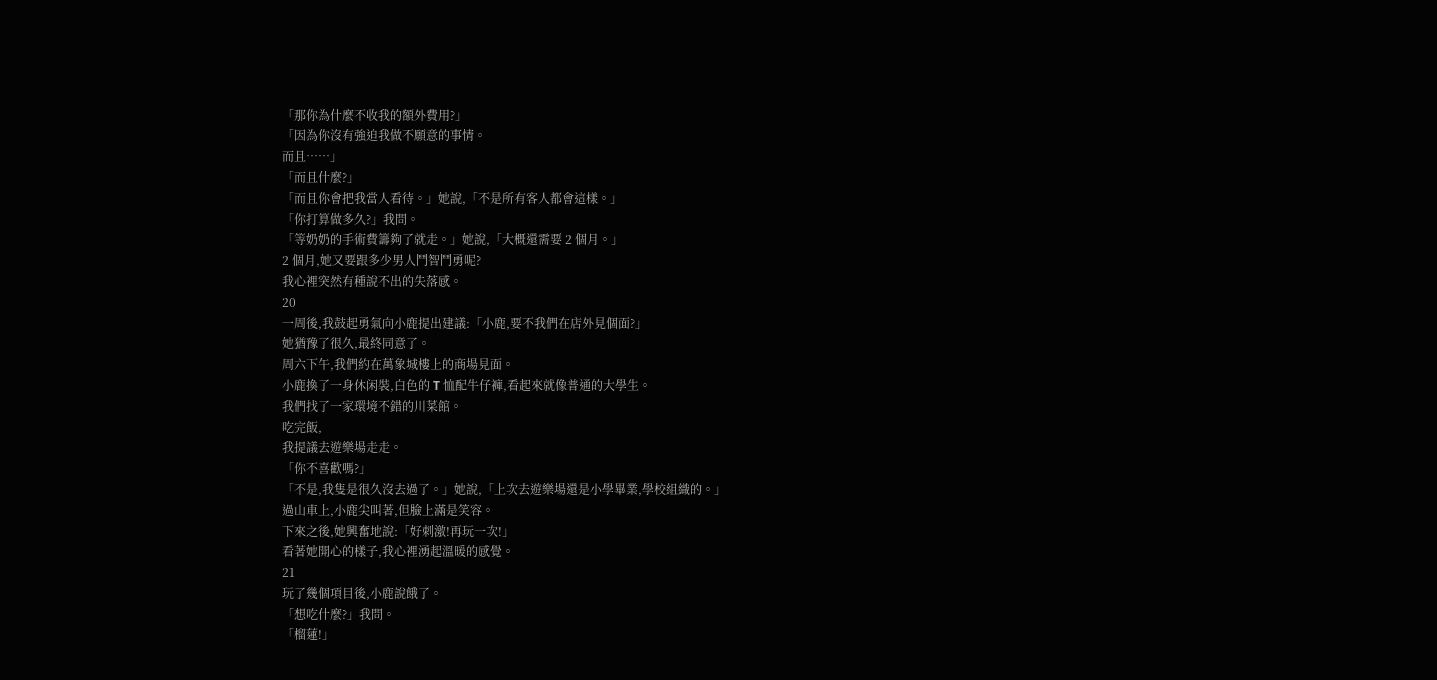「那你為什麼不收我的額外費用?」
「因為你沒有強迫我做不願意的事情。
而且……」
「而且什麼?」
「而且你會把我當人看待。」她說,「不是所有客人都會這樣。」
「你打算做多久?」我問。
「等奶奶的手術費籌夠了就走。」她說,「大概還需要 2 個月。」
2 個月,她又要跟多少男人鬥智鬥勇呢?
我心裡突然有種說不出的失落感。
20
一周後,我鼓起勇氣向小鹿提出建議:「小鹿,要不我們在店外見個面?」
她猶豫了很久,最終同意了。
周六下午,我們約在萬象城樓上的商場見面。
小鹿換了一身休闲裝,白色的 T 恤配牛仔褲,看起來就像普通的大學生。
我們找了一家環境不錯的川菜館。
吃完飯,
我提議去遊樂場走走。
「你不喜歡嗎?」
「不是,我隻是很久沒去過了。」她說,「上次去遊樂場還是小學畢業,學校組織的。」
過山車上,小鹿尖叫著,但臉上滿是笑容。
下來之後,她興奮地說:「好刺激!再玩一次!」
看著她開心的樣子,我心裡湧起溫暖的感覺。
21
玩了幾個項目後,小鹿說餓了。
「想吃什麼?」我問。
「榴蓮!」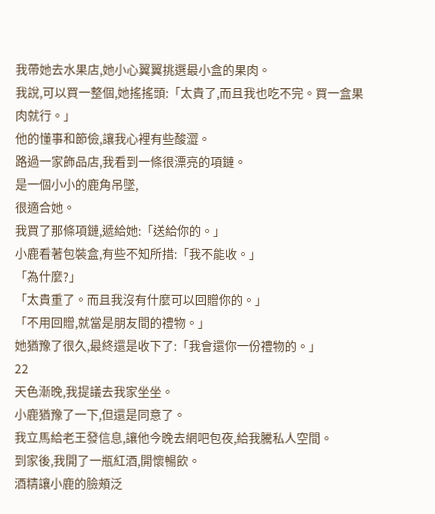我帶她去水果店,她小心翼翼挑選最小盒的果肉。
我說,可以買一整個,她搖搖頭:「太貴了,而且我也吃不完。買一盒果肉就行。」
他的懂事和節儉,讓我心裡有些酸澀。
路過一家飾品店,我看到一條很漂亮的項鏈。
是一個小小的鹿角吊墜,
很適合她。
我買了那條項鏈,遞給她:「送給你的。」
小鹿看著包裝盒,有些不知所措:「我不能收。」
「為什麼?」
「太貴重了。而且我沒有什麼可以回贈你的。」
「不用回贈,就當是朋友間的禮物。」
她猶豫了很久,最終還是收下了:「我會還你一份禮物的。」
22
天色漸晚,我提議去我家坐坐。
小鹿猶豫了一下,但還是同意了。
我立馬給老王發信息,讓他今晚去網吧包夜,給我騰私人空間。
到家後,我開了一瓶紅酒,開懷暢飲。
酒精讓小鹿的臉頰泛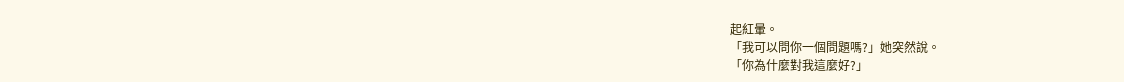起紅暈。
「我可以問你一個問題嗎?」她突然說。
「你為什麼對我這麼好?」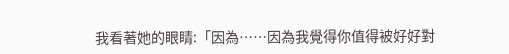我看著她的眼睛:「因為……因為我覺得你值得被好好對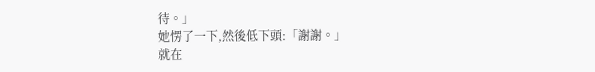待。」
她愣了一下,然後低下頭:「謝謝。」
就在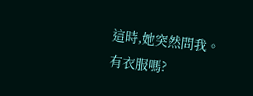這時,她突然問我。
有衣服嗎?